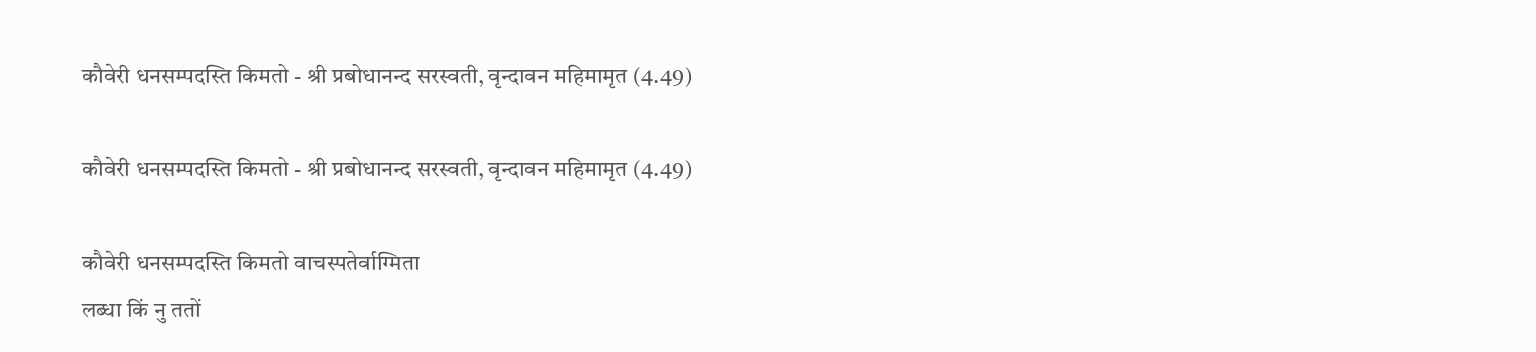कौवेरी धनसम्पदस्ति किमतो - श्री प्रबोधानन्द सरस्वती, वृन्दावन महिमामृत (4.49)

कौवेरी धनसम्पदस्ति किमतो - श्री प्रबोधानन्द सरस्वती, वृन्दावन महिमामृत (4.49)

कौवेरी धनसम्पदस्ति किमतो वाचस्पतेर्वाग्मिता
लब्धा किं नु ततों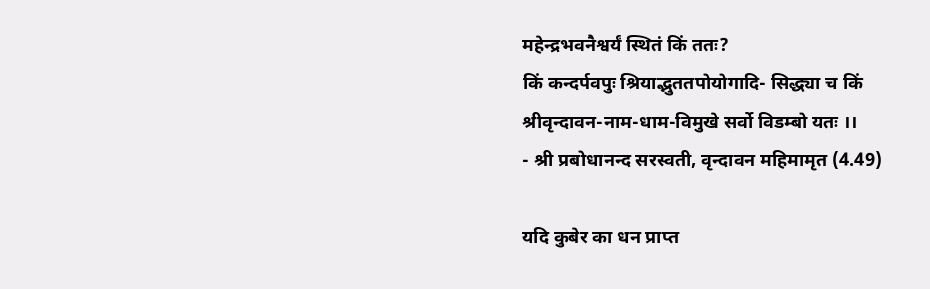महेन्द्रभवनैश्वर्यं स्थितं किं ततः?
किं कन्दर्पवपुः श्रियाद्भुततपोयोगादि- सिद्ध्या च किं
श्रीवृन्दावन-नाम-धाम-विमुखे सर्वो विडम्बो यतः ।।
- श्री प्रबोधानन्द सरस्वती, वृन्दावन महिमामृत (4.49)

यदि कुबेर का धन प्राप्त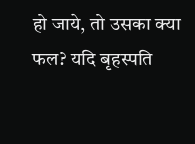हो जाये, तो उसका क्या फल? यदि बृहस्पति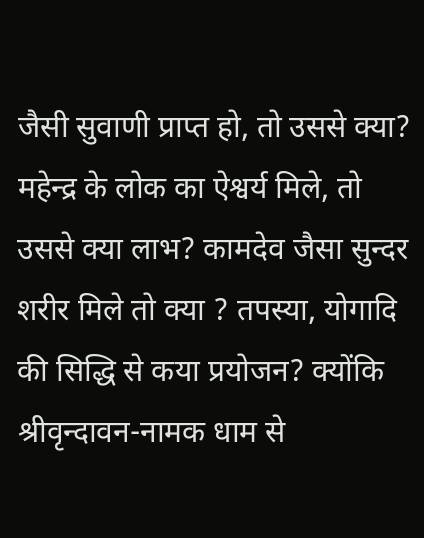जैसी सुवाणी प्राप्त हो, तो उससे क्या? महेन्द्र के लोक का ऐश्वर्य मिले, तो उससे क्या लाभ? कामदेव जैसा सुन्दर शरीर मिले तो क्या ? तपस्या, योगादि की सिद्धि से कया प्रयोजन? क्योंकि श्रीवृन्दावन-नामक धाम से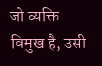जो व्यक्ति विमुख है, उसी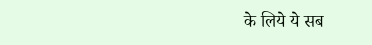के लिये ये सब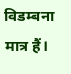विडम्बना मात्र हैं।